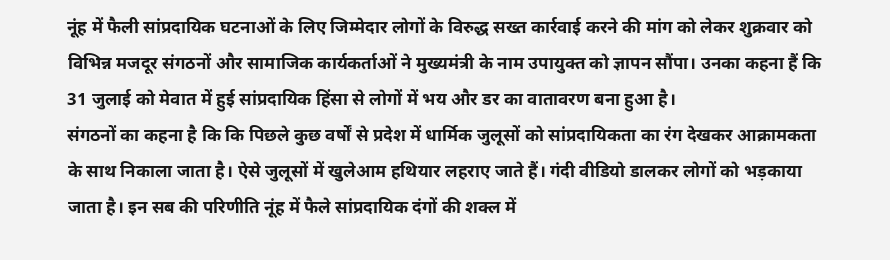नूंह में फैली सांप्रदायिक घटनाओं के लिए जिम्मेदार लोगों के विरुद्ध सख्त कार्रवाई करने की मांग को लेकर शुक्रवार को विभिन्न मजदूर संगठनों और सामाजिक कार्यकर्ताओं ने मुख्यमंत्री के नाम उपायुक्त को ज्ञापन सौंपा। उनका कहना हैं कि 31 जुलाई को मेवात में हुई सांप्रदायिक हिंसा से लोगों में भय और डर का वातावरण बना हुआ है।
संगठनों का कहना है कि कि पिछले कुछ वर्षों से प्रदेश में धार्मिक जुलूसों को सांप्रदायिकता का रंग देखकर आक्रामकता के साथ निकाला जाता है। ऐसे जुलूसों में खुलेआम हथियार लहराए जाते हैं। गंदी वीडियो डालकर लोगों को भड़काया जाता है। इन सब की परिणीति नूंह में फैले सांप्रदायिक दंगों की शक्ल में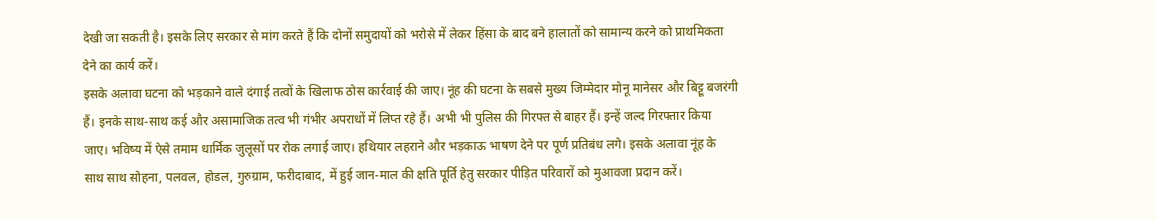देखी जा सकती है। इसके लिए सरकार से मांग करते हैं कि दोनों समुदायों को भरोसे में लेकर हिंसा के बाद बने हालातों को सामान्य करने को प्राथमिकता देने का कार्य करें।
इसके अलावा घटना को भड़काने वाले दंगाई तत्वों के खिलाफ ठोस कार्रवाई की जाए। नूंह की घटना के सबसे मुख्य जिम्मेदार मोनू मानेसर और बिट्टू बजरंगी हैं। इनके साथ-साथ कई और असामाजिक तत्व भी गंभीर अपराधों में लिप्त रहे हैं। अभी भी पुलिस की गिरफ्त से बाहर हैं। इन्हें जल्द गिरफ्तार किया जाए। भविष्य में ऐसे तमाम धार्मिक जुलूसों पर रोक लगाई जाए। हथियार लहराने और भड़काऊ भाषण देने पर पूर्ण प्रतिबंध लगे। इसके अलावा नूंह के साथ साथ सोहना, पलवल, होडल, गुरुग्राम, फरीदाबाद, में हुई जान-माल की क्षति पूर्ति हेतु सरकार पीड़ित परिवारों को मुआवजा प्रदान करें।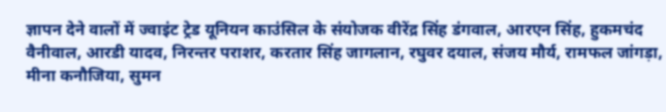ज्ञापन देने वालों में ज्वाइंट ट्रेड यूनियन काउंसिल के संयोजक वीरेंद्र सिंह डंगवाल, आरएन सिंह, हुकमचंद वैनीवाल, आरडी यादव, निरन्तर पराशर, करतार सिंह जागलान, रघुवर दयाल, संजय मौर्य, रामफल जांगड़ा, मीना कनौजिया, सुमन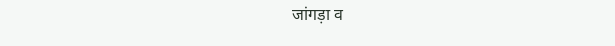जांगड़ा व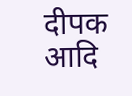दीपक आदि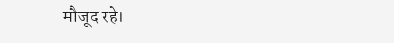मौजूद रहे।